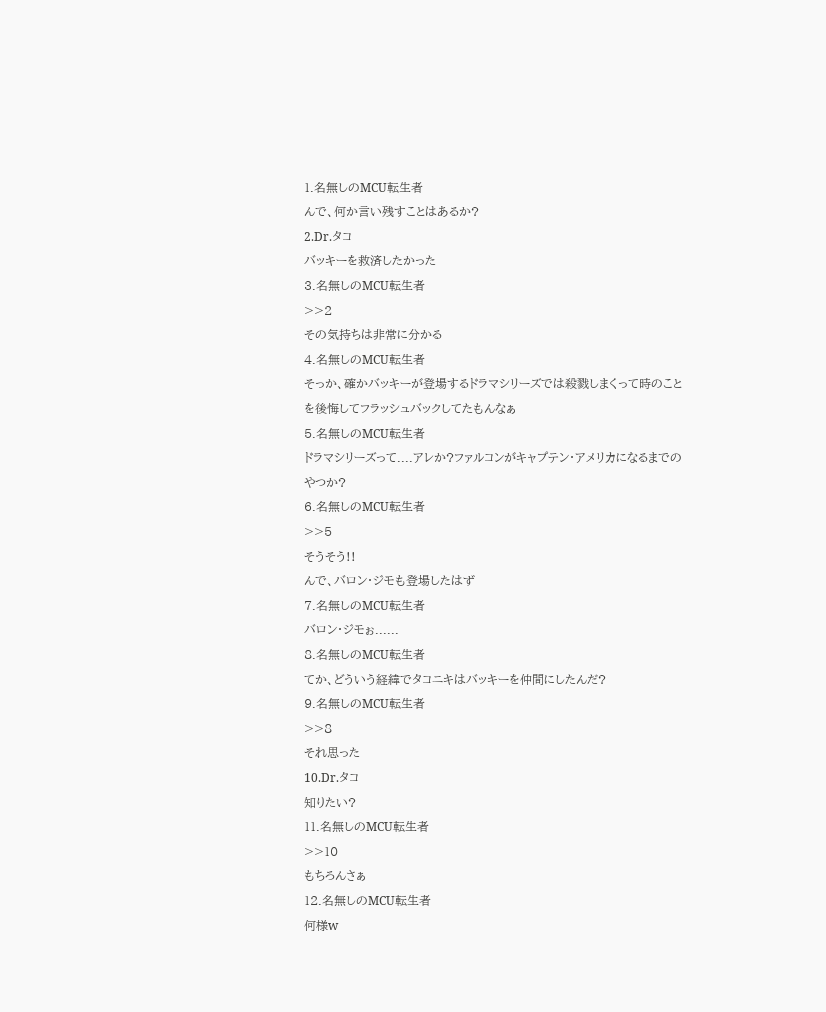1.名無しのMCU転生者
んで、何か言い残すことはあるか?
2.Dr.タコ
バッキーを救済したかった
3.名無しのMCU転生者
>>2
その気持ちは非常に分かる
4.名無しのMCU転生者
そっか、確かバッキーが登場するドラマシリーズでは殺戮しまくって時のことを後悔してフラッシュバックしてたもんなぁ
5.名無しのMCU転生者
ドラマシリーズって....アレか?ファルコンがキャプテン・アメリカになるまでのやつか?
6.名無しのMCU転生者
>>5
そうそう!!
んで、バロン・ジモも登場したはず
7.名無しのMCU転生者
バロン・ジモぉ......
8.名無しのMCU転生者
てか、どういう経緯でタコニキはバッキーを仲間にしたんだ?
9.名無しのMCU転生者
>>8
それ思った
10.Dr.タコ
知りたい?
11.名無しのMCU転生者
>>10
もちろんさぁ
12.名無しのMCU転生者
何様w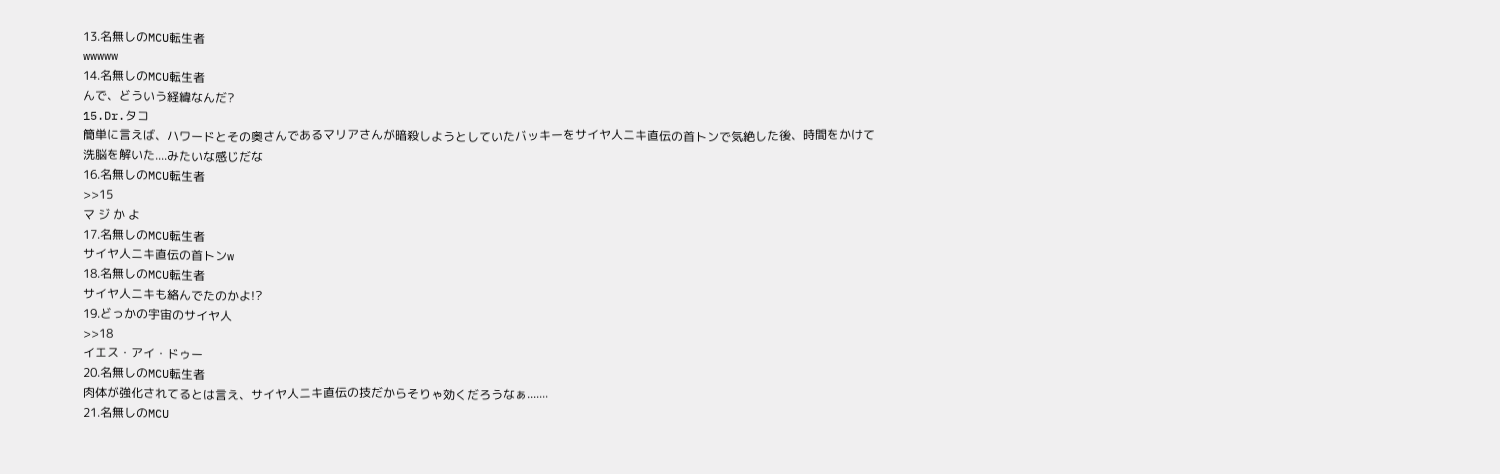13.名無しのMCU転生者
wwwww
14.名無しのMCU転生者
んで、どういう経緯なんだ?
15.Dr.タコ
簡単に言えば、ハワードとその奥さんであるマリアさんが暗殺しようとしていたバッキーをサイヤ人ニキ直伝の首トンで気絶した後、時間をかけて洗脳を解いた....みたいな感じだな
16.名無しのMCU転生者
>>15
マ ジ か よ
17.名無しのMCU転生者
サイヤ人ニキ直伝の首トンw
18.名無しのMCU転生者
サイヤ人ニキも絡んでたのかよ!?
19.どっかの宇宙のサイヤ人
>>18
イエス・アイ・ドゥー
20.名無しのMCU転生者
肉体が強化されてるとは言え、サイヤ人ニキ直伝の技だからそりゃ効くだろうなぁ.......
21.名無しのMCU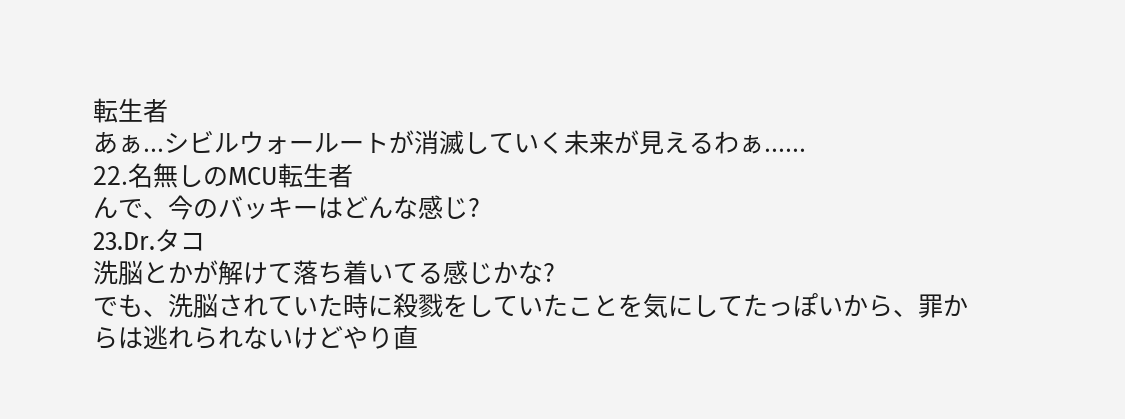転生者
あぁ...シビルウォールートが消滅していく未来が見えるわぁ......
22.名無しのMCU転生者
んで、今のバッキーはどんな感じ?
23.Dr.タコ
洗脳とかが解けて落ち着いてる感じかな?
でも、洗脳されていた時に殺戮をしていたことを気にしてたっぽいから、罪からは逃れられないけどやり直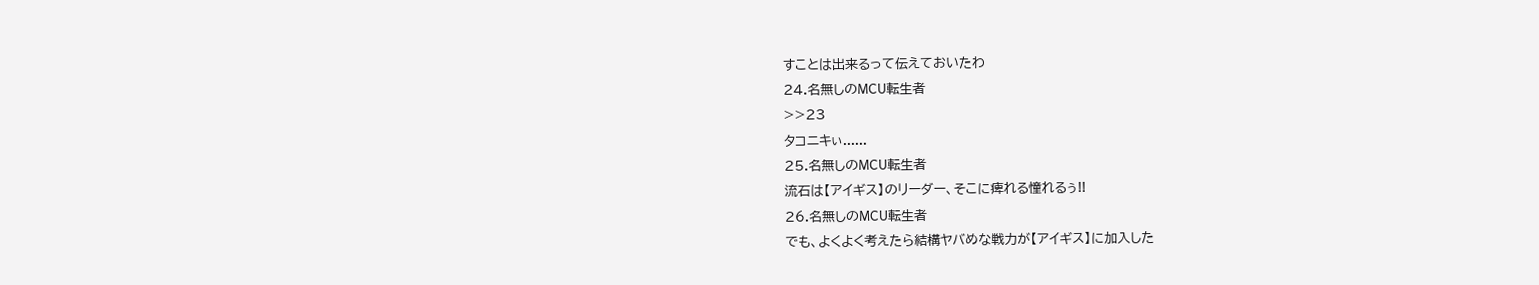すことは出来るって伝えておいたわ
24.名無しのMCU転生者
>>23
タコニキぃ......
25.名無しのMCU転生者
流石は【アイギス】のリーダー、そこに痺れる憧れるぅ!!
26.名無しのMCU転生者
でも、よくよく考えたら結構ヤバめな戦力が【アイギス】に加入した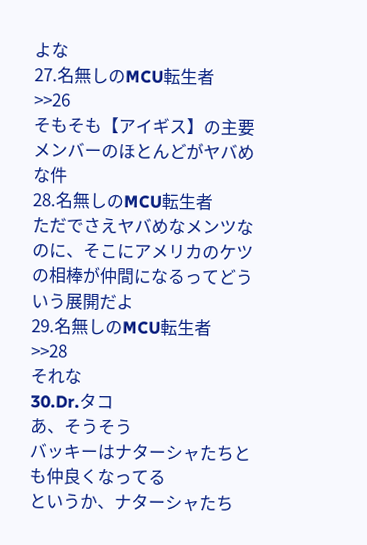よな
27.名無しのMCU転生者
>>26
そもそも【アイギス】の主要メンバーのほとんどがヤバめな件
28.名無しのMCU転生者
ただでさえヤバめなメンツなのに、そこにアメリカのケツの相棒が仲間になるってどういう展開だよ
29.名無しのMCU転生者
>>28
それな
30.Dr.タコ
あ、そうそう
バッキーはナターシャたちとも仲良くなってる
というか、ナターシャたち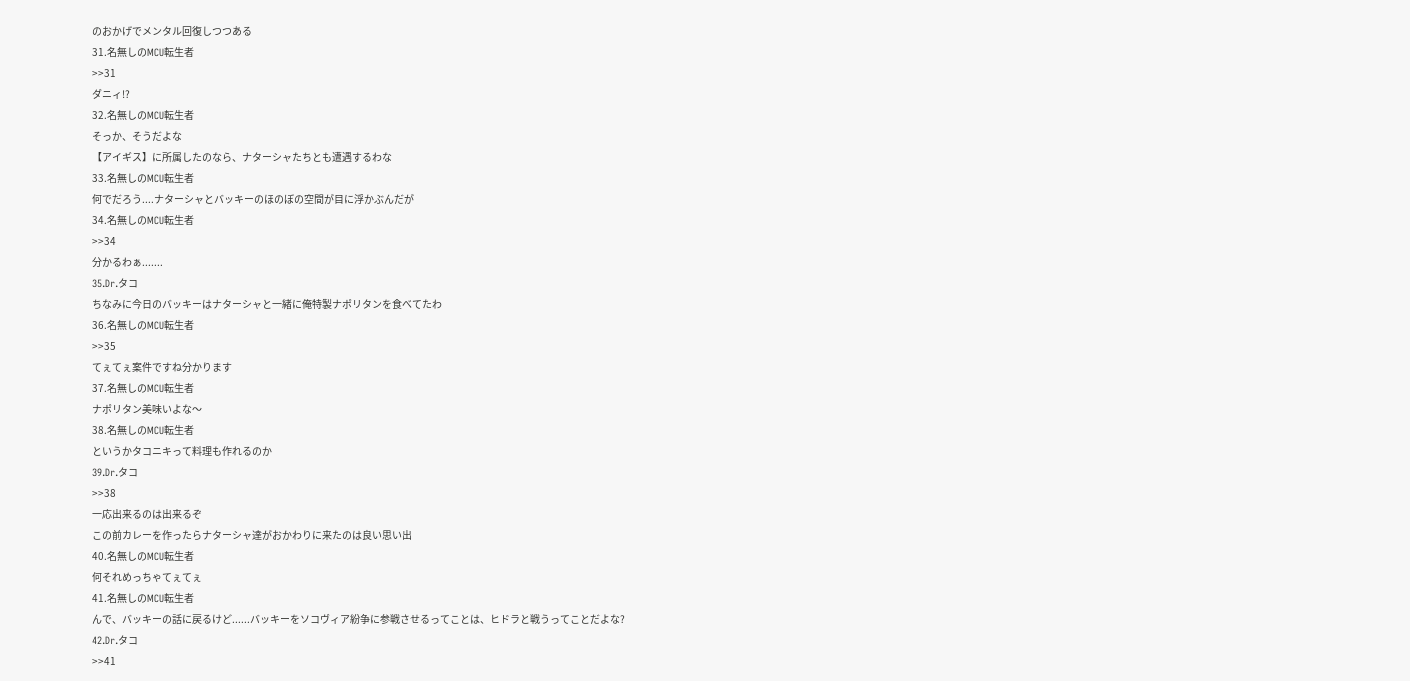のおかげでメンタル回復しつつある
31.名無しのMCU転生者
>>31
ダニィ!?
32.名無しのMCU転生者
そっか、そうだよな
【アイギス】に所属したのなら、ナターシャたちとも遭遇するわな
33.名無しのMCU転生者
何でだろう....ナターシャとバッキーのほのぼの空間が目に浮かぶんだが
34.名無しのMCU転生者
>>34
分かるわぁ.......
35.Dr.タコ
ちなみに今日のバッキーはナターシャと一緒に俺特製ナポリタンを食べてたわ
36.名無しのMCU転生者
>>35
てぇてぇ案件ですね分かります
37.名無しのMCU転生者
ナポリタン美味いよな〜
38.名無しのMCU転生者
というかタコニキって料理も作れるのか
39.Dr.タコ
>>38
一応出来るのは出来るぞ
この前カレーを作ったらナターシャ達がおかわりに来たのは良い思い出
40.名無しのMCU転生者
何それめっちゃてぇてぇ
41.名無しのMCU転生者
んで、バッキーの話に戻るけど......バッキーをソコヴィア紛争に参戦させるってことは、ヒドラと戦うってことだよな?
42.Dr.タコ
>>41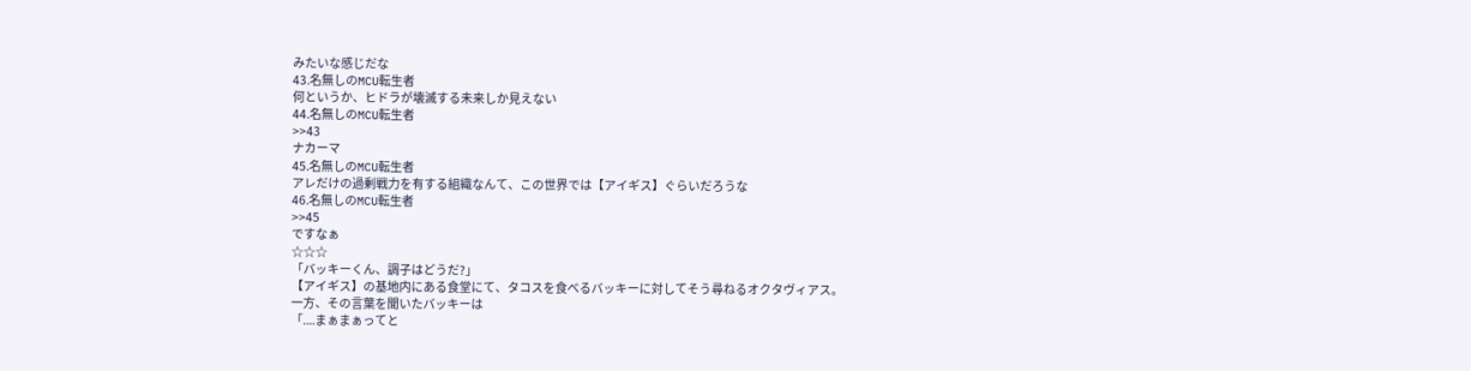みたいな感じだな
43.名無しのMCU転生者
何というか、ヒドラが壊滅する未来しか見えない
44.名無しのMCU転生者
>>43
ナカーマ
45.名無しのMCU転生者
アレだけの過剰戦力を有する組織なんて、この世界では【アイギス】ぐらいだろうな
46.名無しのMCU転生者
>>45
ですなぁ
☆☆☆
「バッキーくん、調子はどうだ?」
【アイギス】の基地内にある食堂にて、タコスを食べるバッキーに対してそう尋ねるオクタヴィアス。
一方、その言葉を聞いたバッキーは
「....まぁまぁってと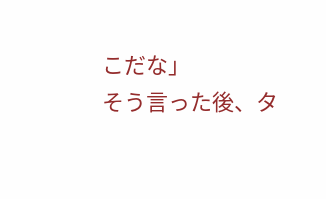こだな」
そう言った後、タ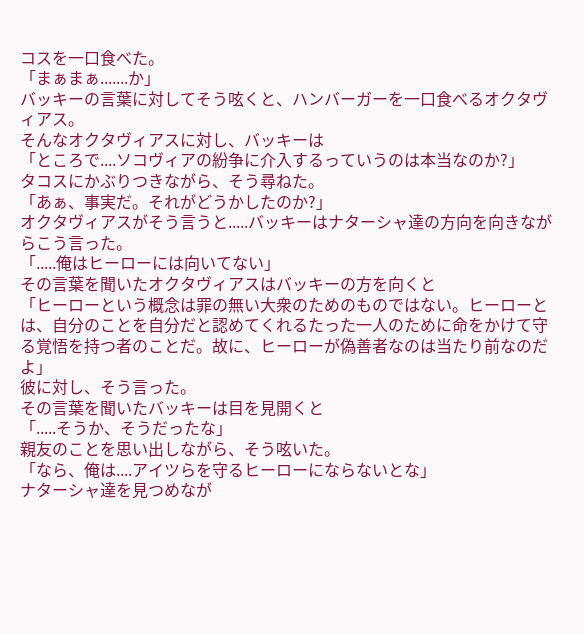コスを一口食べた。
「まぁまぁ.......か」
バッキーの言葉に対してそう呟くと、ハンバーガーを一口食べるオクタヴィアス。
そんなオクタヴィアスに対し、バッキーは
「ところで....ソコヴィアの紛争に介入するっていうのは本当なのか?」
タコスにかぶりつきながら、そう尋ねた。
「あぁ、事実だ。それがどうかしたのか?」
オクタヴィアスがそう言うと.....バッキーはナターシャ達の方向を向きながらこう言った。
「.....俺はヒーローには向いてない」
その言葉を聞いたオクタヴィアスはバッキーの方を向くと
「ヒーローという概念は罪の無い大衆のためのものではない。ヒーローとは、自分のことを自分だと認めてくれるたった一人のために命をかけて守る覚悟を持つ者のことだ。故に、ヒーローが偽善者なのは当たり前なのだよ」
彼に対し、そう言った。
その言葉を聞いたバッキーは目を見開くと
「.....そうか、そうだったな」
親友のことを思い出しながら、そう呟いた。
「なら、俺は....アイツらを守るヒーローにならないとな」
ナターシャ達を見つめなが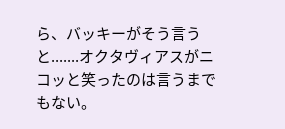ら、バッキーがそう言うと.......オクタヴィアスがニコッと笑ったのは言うまでもない。